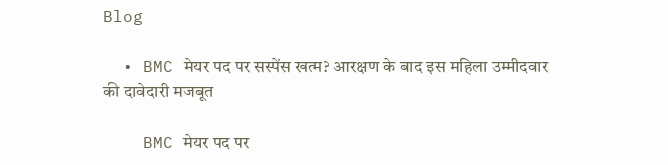Blog

  • BMC मेयर पद पर सस्पेंस खत्म? आरक्षण के बाद इस महिला उम्मीदवार की दावेदारी मजबूत

    BMC मेयर पद पर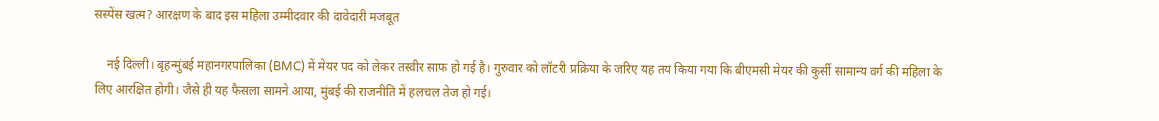सस्पेंस खत्म? आरक्षण के बाद इस महिला उम्मीदवार की दावेदारी मजबूत

    नई दिल्ली। बृहन्मुंबई महानगरपालिका (BMC) में मेयर पद को लेकर तस्वीर साफ हो गई है। गुरुवार को लॉटरी प्रक्रिया के जरिए यह तय किया गया कि बीएमसी मेयर की कुर्सी सामान्य वर्ग की महिला के लिए आरक्षित होगी। जैसे ही यह फैसला सामने आया, मुंबई की राजनीति में हलचल तेज हो गई।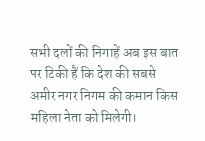सभी दलों की निगाहें अब इस बात पर टिकी हैं कि देश की सबसे अमीर नगर निगम की कमान किस महिला नेता को मिलेगी।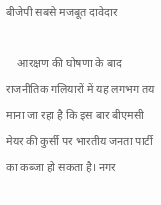बीजेपी सबसे मजबूत दावेदार

    आरक्षण की घोषणा के बाद राजनीतिक गलियारों में यह लगभग तय माना जा रहा है कि इस बार बीएमसी मेयर की कुर्सी पर भारतीय जनता पार्टी का कब्जा हो सकता है। नगर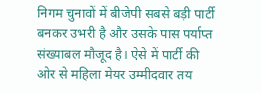निगम चुनावों में बीजेपी सबसे बड़ी पार्टी बनकर उभरी है और उसके पास पर्याप्त संख्याबल मौजूद है। ऐसे में पार्टी की ओर से महिला मेयर उम्मीदवार तय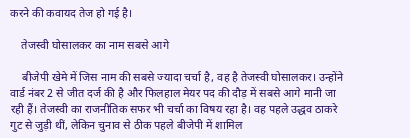करने की कवायद तेज हो गई है।

    तेजस्वी घोसालकर का नाम सबसे आगे

    बीजेपी खेमे में जिस नाम की सबसे ज्यादा चर्चा है, वह है तेजस्वी घोसालकर। उन्होंने वार्ड नंबर 2 से जीत दर्ज की है और फिलहाल मेयर पद की दौड़ में सबसे आगे मानी जा रही हैं। तेजस्वी का राजनीतिक सफर भी चर्चा का विषय रहा है। वह पहले उद्धव ठाकरे गुट से जुड़ी थीं, लेकिन चुनाव से ठीक पहले बीजेपी में शामिल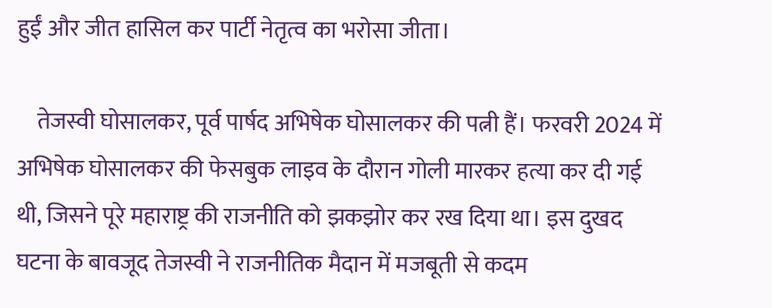हुईं और जीत हासिल कर पार्टी नेतृत्व का भरोसा जीता।

    तेजस्वी घोसालकर, पूर्व पार्षद अभिषेक घोसालकर की पत्नी हैं। फरवरी 2024 में अभिषेक घोसालकर की फेसबुक लाइव के दौरान गोली मारकर हत्या कर दी गई थी, जिसने पूरे महाराष्ट्र की राजनीति को झकझोर कर रख दिया था। इस दुखद घटना के बावजूद तेजस्वी ने राजनीतिक मैदान में मजबूती से कदम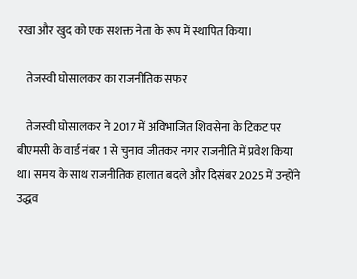रखा और खुद को एक सशक्त नेता के रूप में स्थापित किया।

    तेजस्वी घोसालकर का राजनीतिक सफर

    तेजस्वी घोसालकर ने 2017 में अविभाजित शिवसेना के टिकट पर बीएमसी के वार्ड नंबर 1 से चुनाव जीतकर नगर राजनीति में प्रवेश किया था। समय के साथ राजनीतिक हालात बदले और दिसंबर 2025 में उन्होंने उद्धव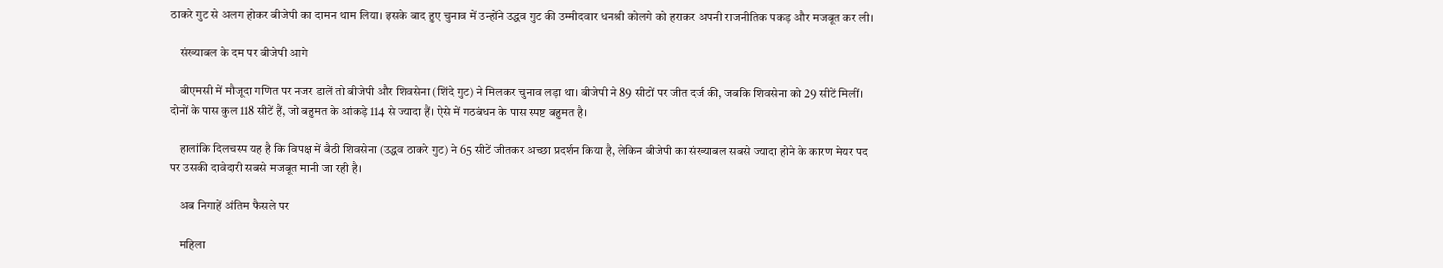ठाकरे गुट से अलग होकर बीजेपी का दामन थाम लिया। इसके बाद हुए चुनाव में उन्होंने उद्धव गुट की उम्मीदवार धनश्री कोलगे को हराकर अपनी राजनीतिक पकड़ और मजबूत कर ली।

    संख्याबल के दम पर बीजेपी आगे

    बीएमसी में मौजूदा गणित पर नजर डालें तो बीजेपी और शिवसेना (शिंदे गुट) ने मिलकर चुनाव लड़ा था। बीजेपी ने 89 सीटों पर जीत दर्ज की, जबकि शिवसेना को 29 सीटें मिलीं। दोनों के पास कुल 118 सीटें हैं, जो बहुमत के आंकड़े 114 से ज्यादा हैं। ऐसे में गठबंधन के पास स्पष्ट बहुमत है।

    हालांकि दिलचस्प यह है कि विपक्ष में बैठी शिवसेना (उद्धव ठाकरे गुट) ने 65 सीटें जीतकर अच्छा प्रदर्शन किया है, लेकिन बीजेपी का संख्याबल सबसे ज्यादा होने के कारण मेयर पद पर उसकी दावेदारी सबसे मजबूत मानी जा रही है।

    अब निगाहें अंतिम फैसले पर

    महिला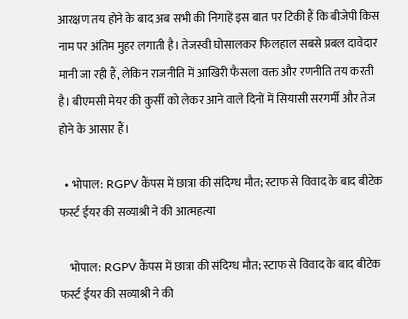आरक्षण तय होने के बाद अब सभी की निगाहें इस बात पर टिकी हैं कि बीजेपी किस नाम पर अंतिम मुहर लगाती है। तेजस्वी घोसालकर फिलहाल सबसे प्रबल दावेदार मानी जा रही हैं, लेकिन राजनीति में आखिरी फैसला वक्त और रणनीति तय करती है। बीएमसी मेयर की कुर्सी को लेकर आने वाले दिनों में सियासी सरगर्मी और तेज होने के आसार हैं।

  • भोपाल: RGPV कैंपस में छात्रा की संदिग्ध मौत; स्टाफ से विवाद के बाद बीटेक फर्स्ट ईयर की सव्याश्री ने की आत्महत्या

    भोपाल: RGPV कैंपस में छात्रा की संदिग्ध मौत; स्टाफ से विवाद के बाद बीटेक फर्स्ट ईयर की सव्याश्री ने की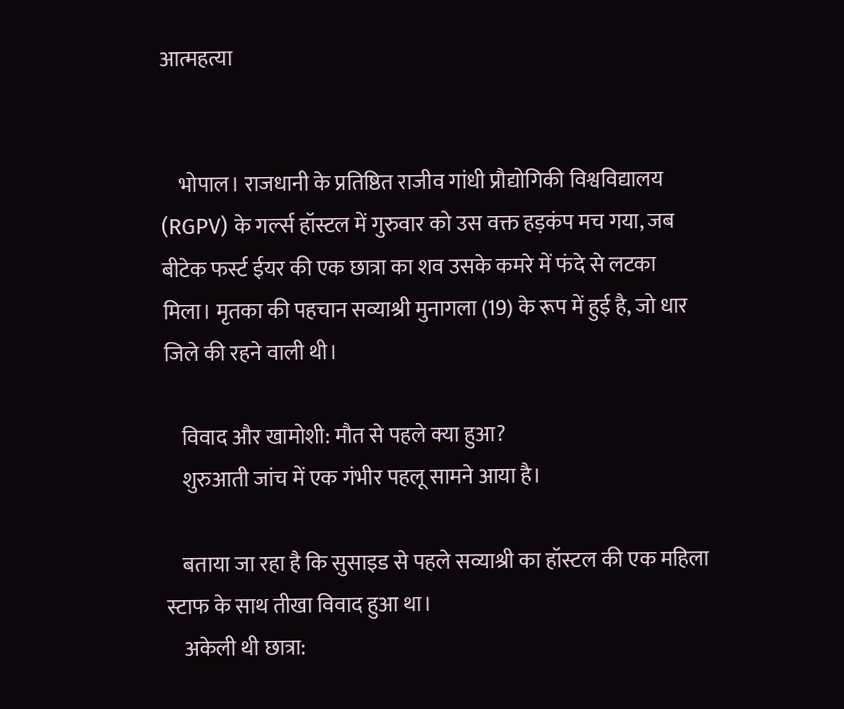आत्महत्या


    भोपाल। राजधानी के प्रतिष्ठित राजीव गांधी प्रौद्योगिकी विश्वविद्यालय (RGPV) के गर्ल्स हॉस्टल में गुरुवार को उस वक्त हड़कंप मच गया, जब बीटेक फर्स्ट ईयर की एक छात्रा का शव उसके कमरे में फंदे से लटका मिला। मृतका की पहचान सव्याश्री मुनागला (19) के रूप में हुई है, जो धार जिले की रहने वाली थी।

    विवाद और खामोशी: मौत से पहले क्या हुआ?
    शुरुआती जांच में एक गंभीर पहलू सामने आया है।

    बताया जा रहा है कि सुसाइड से पहले सव्याश्री का हॉस्टल की एक महिला स्टाफ के साथ तीखा विवाद हुआ था।
    अकेली थी छात्रा: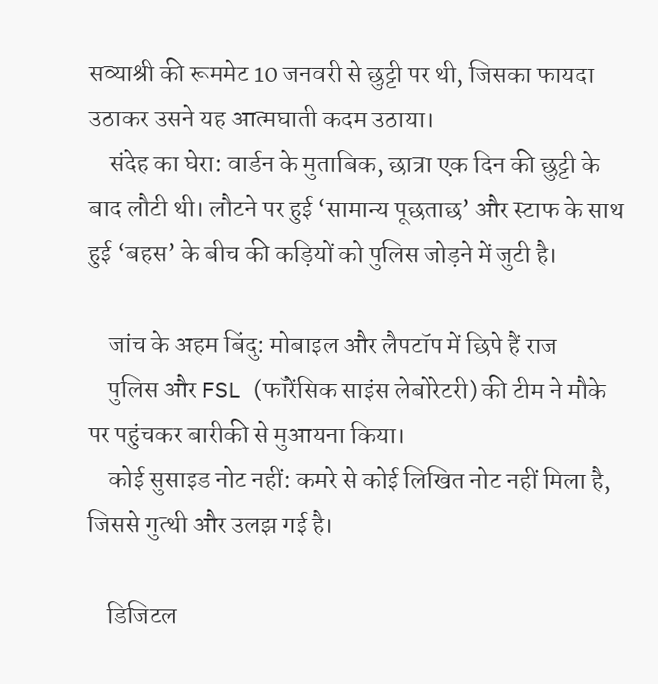सव्याश्री की रूममेट 10 जनवरी से छुट्टी पर थी, जिसका फायदा उठाकर उसने यह आत्मघाती कदम उठाया।
    संदेह का घेरा: वार्डन के मुताबिक, छात्रा एक दिन की छुट्टी के बाद लौटी थी। लौटने पर हुई ‘सामान्य पूछताछ’ और स्टाफ के साथ हुई ‘बहस’ के बीच की कड़ियों को पुलिस जोड़ने में जुटी है।

    जांच के अहम बिंदु: मोबाइल और लैपटॉप में छिपे हैं राज
    पुलिस और FSL (फॉरेंसिक साइंस लेबोरेटरी) की टीम ने मौके पर पहुंचकर बारीकी से मुआयना किया।
    कोई सुसाइड नोट नहीं: कमरे से कोई लिखित नोट नहीं मिला है, जिससे गुत्थी और उलझ गई है।

    डिजिटल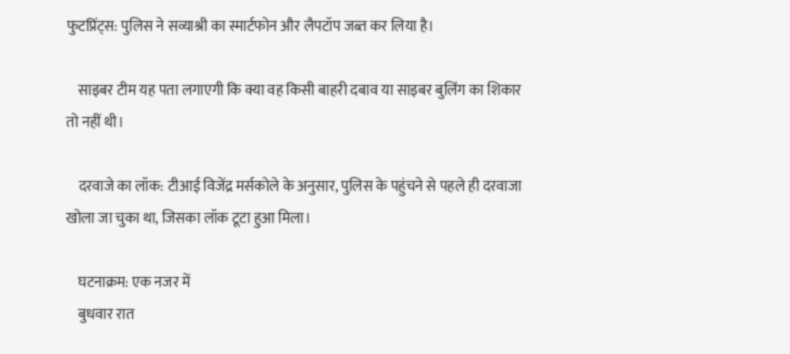फुटप्रिंट्स: पुलिस ने सव्याश्री का स्मार्टफोन और लैपटॉप जब्त कर लिया है।

    साइबर टीम यह पता लगाएगी कि क्या वह किसी बाहरी दबाव या साइबर बुलिंग का शिकार तो नहीं थी।

    दरवाजे का लॉक: टीआई विजेंद्र मर्सकोले के अनुसार, पुलिस के पहुंचने से पहले ही दरवाजा खोला जा चुका था, जिसका लॉक टूटा हुआ मिला।

    घटनाक्रम: एक नजर में
    बुधवार रात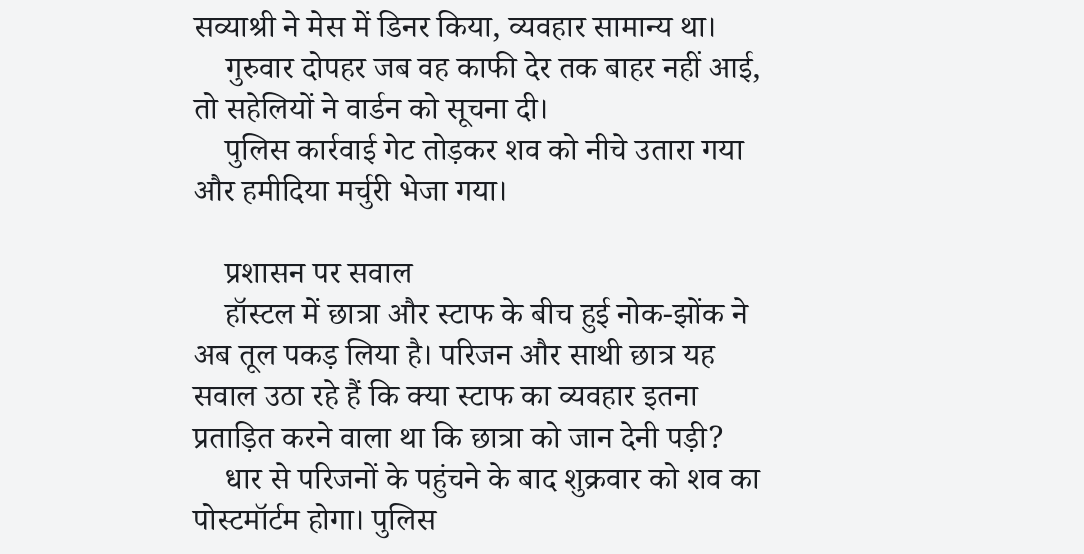सव्याश्री ने मेस में डिनर किया, व्यवहार सामान्य था।
    गुरुवार दोपहर जब वह काफी देर तक बाहर नहीं आई, तो सहेलियों ने वार्डन को सूचना दी।
    पुलिस कार्रवाई गेट तोड़कर शव को नीचे उतारा गया और हमीदिया मर्चुरी भेजा गया।

    प्रशासन पर सवाल
    हॉस्टल में छात्रा और स्टाफ के बीच हुई नोक-झोंक ने अब तूल पकड़ लिया है। परिजन और साथी छात्र यह सवाल उठा रहे हैं कि क्या स्टाफ का व्यवहार इतना प्रताड़ित करने वाला था कि छात्रा को जान देनी पड़ी?
    धार से परिजनों के पहुंचने के बाद शुक्रवार को शव का पोस्टमॉर्टम होगा। पुलिस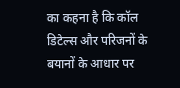का कहना है कि कॉल डिटेल्स और परिजनों के बयानों के आधार पर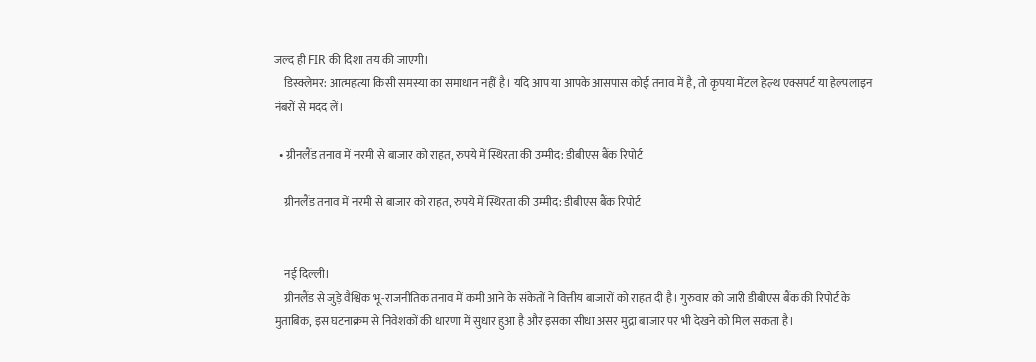जल्द ही FIR की दिशा तय की जाएगी।
    डिस्क्लेमर: आत्महत्या किसी समस्या का समाधान नहीं है। यदि आप या आपके आसपास कोई तनाव में है, तो कृपया मेंटल हेल्थ एक्सपर्ट या हेल्पलाइन नंबरों से मदद लें।

  • ग्रीनलैंड तनाव में नरमी से बाजार को राहत, रुपये में स्थिरता की उम्मीद: डीबीएस बैंक रिपोर्ट

    ग्रीनलैंड तनाव में नरमी से बाजार को राहत, रुपये में स्थिरता की उम्मीद: डीबीएस बैंक रिपोर्ट


    नई दिल्ली।
    ग्रीनलैंड से जुड़े वैश्विक भू-राजनीतिक तनाव में कमी आने के संकेतों ने वित्तीय बाजारों को राहत दी है। गुरुवार को जारी डीबीएस बैंक की रिपोर्ट के मुताबिक, इस घटनाक्रम से निवेशकों की धारणा में सुधार हुआ है और इसका सीधा असर मुद्रा बाजार पर भी देखने को मिल सकता है।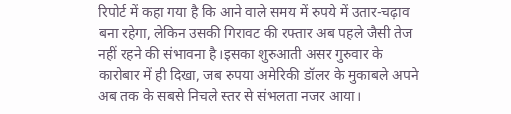रिपोर्ट में कहा गया है कि आने वाले समय में रुपये में उतार-चढ़ाव बना रहेगा, लेकिन उसकी गिरावट की रफ्तार अब पहले जैसी तेज नहीं रहने की संभावना है।इसका शुरुआती असर गुरुवार के कारोबार में ही दिखा, जब रुपया अमेरिकी डॉलर के मुकाबले अपने अब तक के सबसे निचले स्तर से संभलता नजर आया।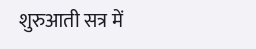शुरुआती सत्र में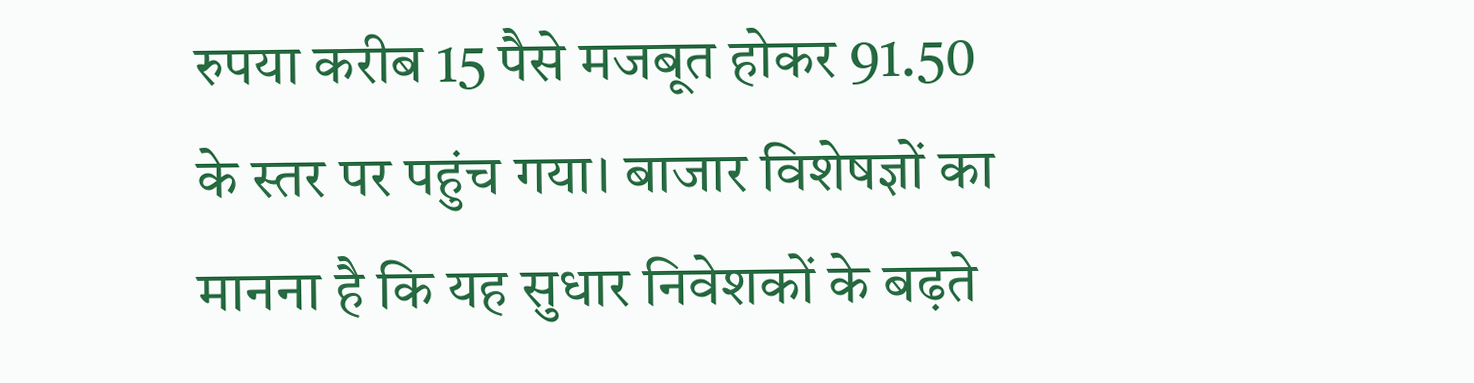रुपया करीब 15 पैसे मजबूत होकर 91.50 के स्तर पर पहुंच गया। बाजार विशेषज्ञों का मानना है कि यह सुधार निवेशकों के बढ़ते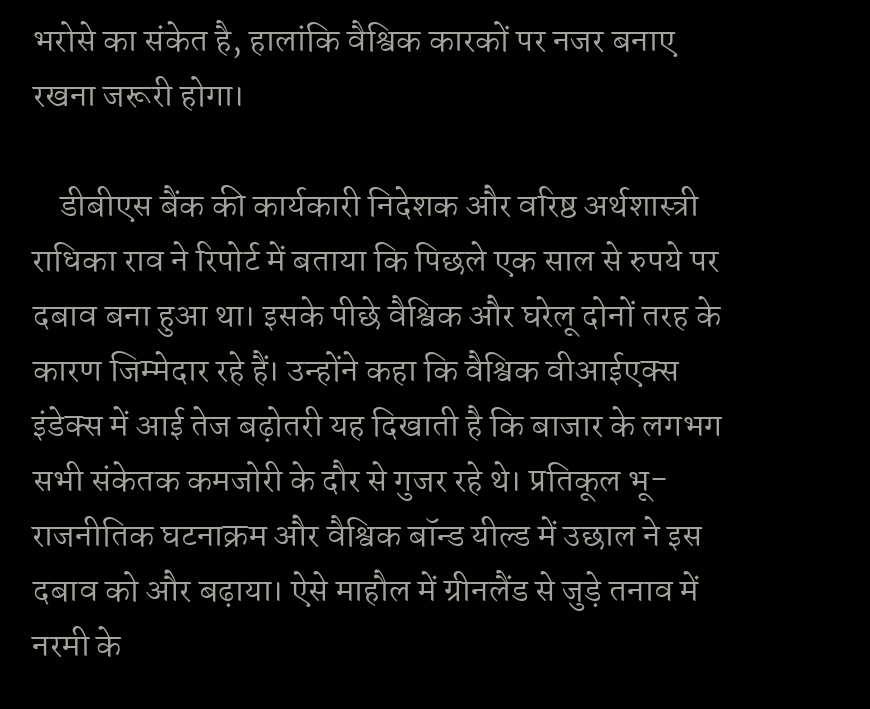भरोसे का संकेत है, हालांकि वैश्विक कारकों पर नजर बनाए रखना जरूरी होगा।

    डीबीएस बैंक की कार्यकारी निदेशक और वरिष्ठ अर्थशास्त्री राधिका राव ने रिपोर्ट में बताया कि पिछले एक साल से रुपये पर दबाव बना हुआ था। इसके पीछे वैश्विक और घरेलू दोनों तरह के कारण जिम्मेदार रहे हैं। उन्होंने कहा कि वैश्विक वीआईएक्स इंडेक्स में आई तेज बढ़ोतरी यह दिखाती है कि बाजार के लगभग सभी संकेतक कमजोरी के दौर से गुजर रहे थे। प्रतिकूल भू-राजनीतिक घटनाक्रम और वैश्विक बॉन्ड यील्ड में उछाल ने इस दबाव को और बढ़ाया। ऐसे माहौल में ग्रीनलैंड से जुड़े तनाव में नरमी के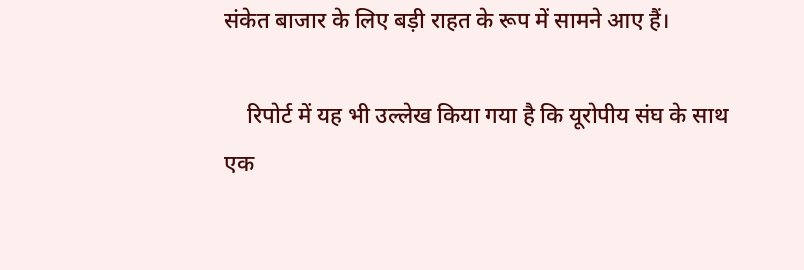संकेत बाजार के लिए बड़ी राहत के रूप में सामने आए हैं।

    रिपोर्ट में यह भी उल्लेख किया गया है कि यूरोपीय संघ के साथ एक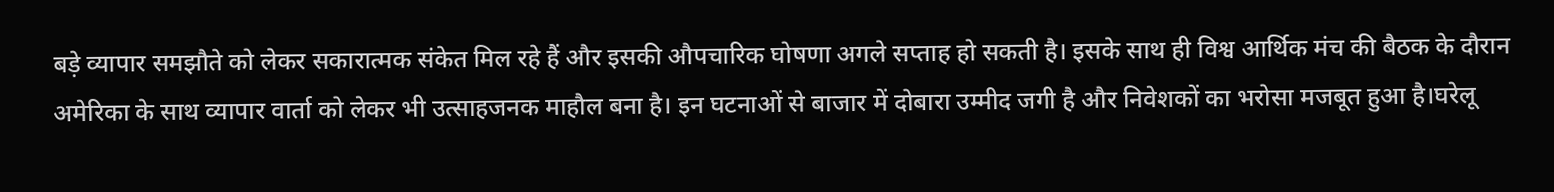बड़े व्यापार समझौते को लेकर सकारात्मक संकेत मिल रहे हैं और इसकी औपचारिक घोषणा अगले सप्ताह हो सकती है। इसके साथ ही विश्व आर्थिक मंच की बैठक के दौरान अमेरिका के साथ व्यापार वार्ता को लेकर भी उत्साहजनक माहौल बना है। इन घटनाओं से बाजार में दोबारा उम्मीद जगी है और निवेशकों का भरोसा मजबूत हुआ है।घरेलू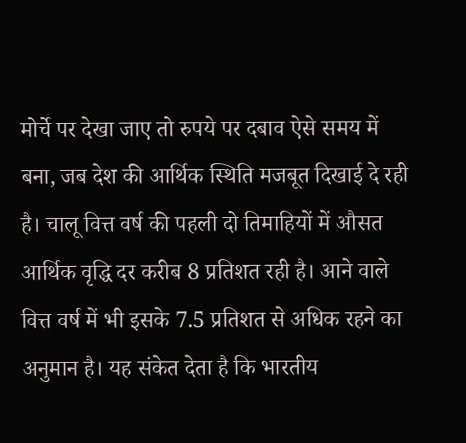मोर्चे पर देखा जाए तो रुपये पर दबाव ऐसे समय में बना, जब देश की आर्थिक स्थिति मजबूत दिखाई दे रही है। चालू वित्त वर्ष की पहली दो तिमाहियों में औसत आर्थिक वृद्धि दर करीब 8 प्रतिशत रही है। आने वाले वित्त वर्ष में भी इसके 7.5 प्रतिशत से अधिक रहने का अनुमान है। यह संकेत देता है कि भारतीय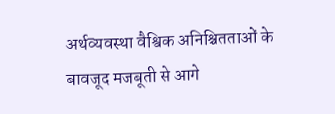अर्थव्यवस्था वैश्विक अनिश्चितताओं के बावजूद मजबूती से आगे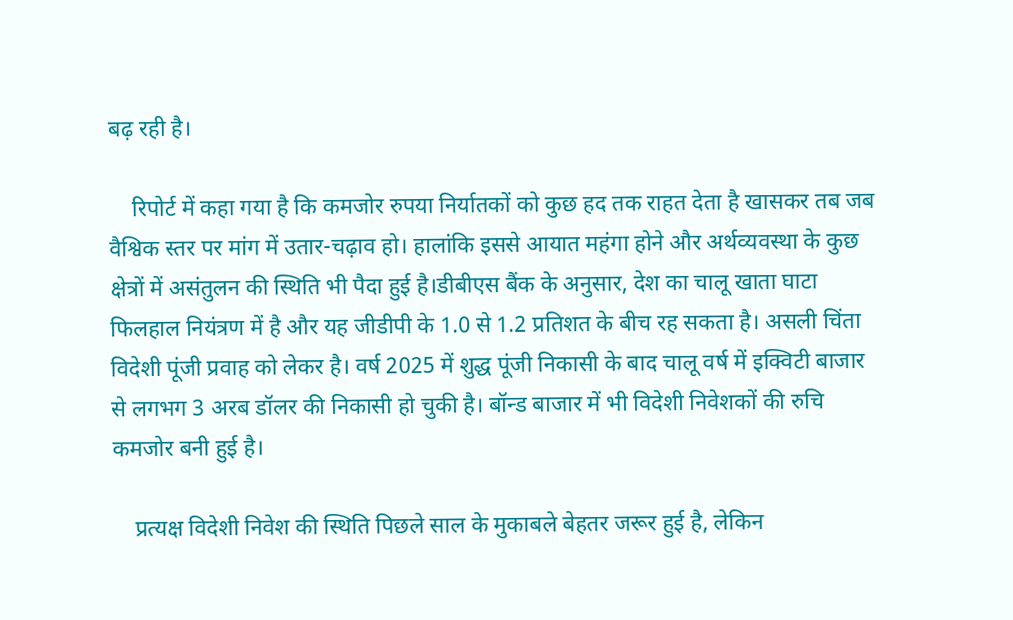बढ़ रही है।

    रिपोर्ट में कहा गया है कि कमजोर रुपया निर्यातकों को कुछ हद तक राहत देता है खासकर तब जब वैश्विक स्तर पर मांग में उतार-चढ़ाव हो। हालांकि इससे आयात महंगा होने और अर्थव्यवस्था के कुछ क्षेत्रों में असंतुलन की स्थिति भी पैदा हुई है।डीबीएस बैंक के अनुसार, देश का चालू खाता घाटा फिलहाल नियंत्रण में है और यह जीडीपी के 1.0 से 1.2 प्रतिशत के बीच रह सकता है। असली चिंता विदेशी पूंजी प्रवाह को लेकर है। वर्ष 2025 में शुद्ध पूंजी निकासी के बाद चालू वर्ष में इक्विटी बाजार से लगभग 3 अरब डॉलर की निकासी हो चुकी है। बॉन्ड बाजार में भी विदेशी निवेशकों की रुचि कमजोर बनी हुई है।

    प्रत्यक्ष विदेशी निवेश की स्थिति पिछले साल के मुकाबले बेहतर जरूर हुई है, लेकिन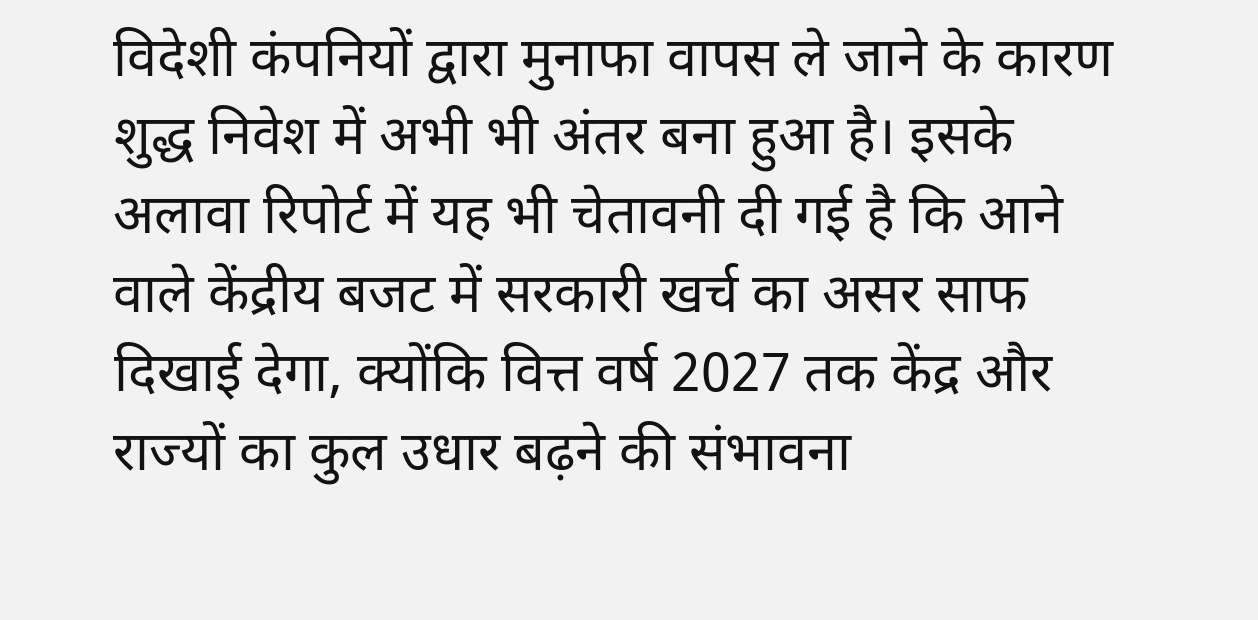विदेशी कंपनियों द्वारा मुनाफा वापस ले जाने के कारण शुद्ध निवेश में अभी भी अंतर बना हुआ है। इसके अलावा रिपोर्ट में यह भी चेतावनी दी गई है कि आने वाले केंद्रीय बजट में सरकारी खर्च का असर साफ दिखाई देगा, क्योंकि वित्त वर्ष 2027 तक केंद्र और राज्यों का कुल उधार बढ़ने की संभावना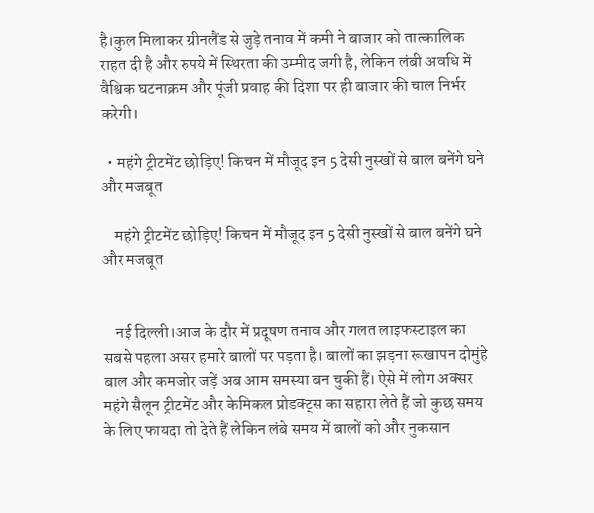है।कुल मिलाकर ग्रीनलैंड से जुड़े तनाव में कमी ने बाजार को तात्कालिक राहत दी है और रुपये में स्थिरता की उम्मीद जगी है, लेकिन लंबी अवधि में वैश्विक घटनाक्रम और पूंजी प्रवाह की दिशा पर ही बाजार की चाल निर्भर करेगी।

  • महंगे ट्रीटमेंट छोड़िए! किचन में मौजूद इन 5 देसी नुस्खों से बाल बनेंगे घने और मजबूत

    महंगे ट्रीटमेंट छोड़िए! किचन में मौजूद इन 5 देसी नुस्खों से बाल बनेंगे घने और मजबूत


    नई दिल्ली।आज के दौर में प्रदूषण तनाव और गलत लाइफस्टाइल का सबसे पहला असर हमारे बालों पर पड़ता है। बालों का झड़ना रूखापन दोमुंहे बाल और कमजोर जड़ें अब आम समस्या बन चुकी हैं। ऐसे में लोग अक्सर महंगे सैलून ट्रीटमेंट और केमिकल प्रोडक्ट्स का सहारा लेते हैं जो कुछ समय के लिए फायदा तो देते हैं लेकिन लंबे समय में बालों को और नुकसान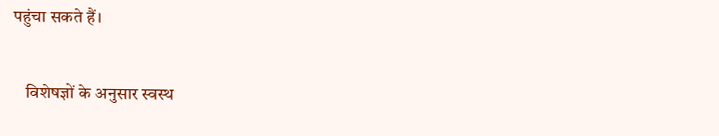पहुंचा सकते हैं।

    विशेषज्ञों के अनुसार स्वस्थ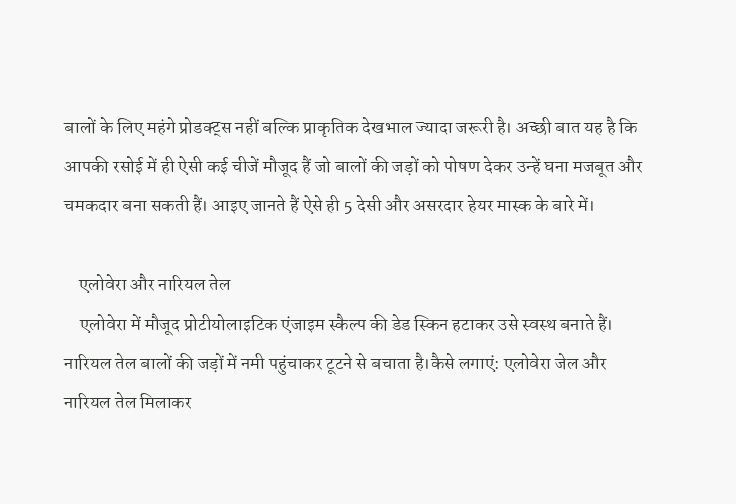बालों के लिए महंगे प्रोडक्ट्स नहीं बल्कि प्राकृतिक देखभाल ज्यादा जरूरी है। अच्छी बात यह है कि आपकी रसोई में ही ऐसी कई चीजें मौजूद हैं जो बालों की जड़ों को पोषण देकर उन्हें घना मजबूत और चमकदार बना सकती हैं। आइए जानते हैं ऐसे ही 5 देसी और असरदार हेयर मास्क के बारे में।

    एलोवेरा और नारियल तेल
    एलोवेरा में मौजूद प्रोटीयोलाइटिक एंजाइम स्कैल्प की डेड स्किन हटाकर उसे स्वस्थ बनाते हैं। नारियल तेल बालों की जड़ों में नमी पहुंचाकर टूटने से बचाता है।कैसे लगाएं: एलोवेरा जेल और नारियल तेल मिलाकर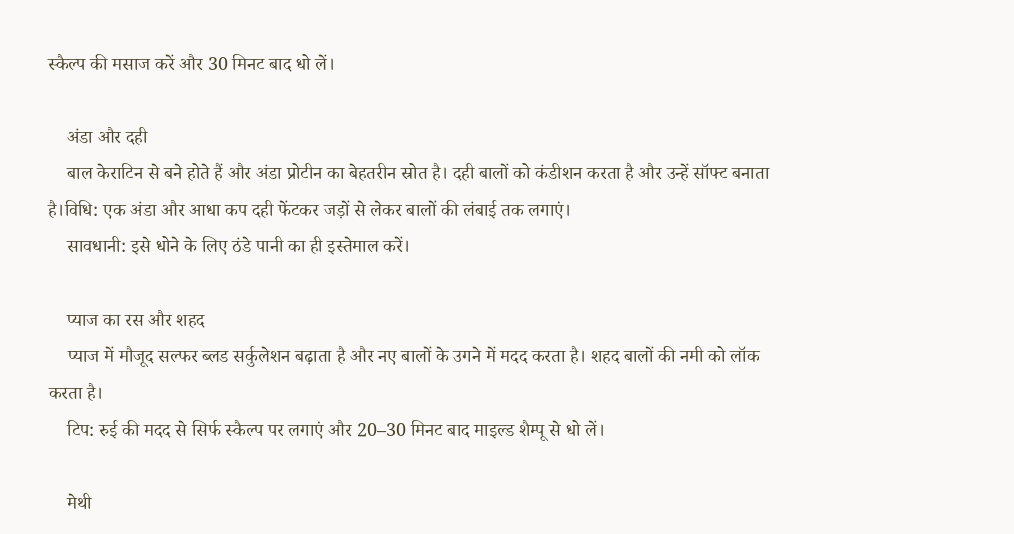स्कैल्प की मसाज करें और 30 मिनट बाद धो लें।

    अंडा और दही
    बाल केराटिन से बने होते हैं और अंडा प्रोटीन का बेहतरीन स्रोत है। दही बालों को कंडीशन करता है और उन्हें सॉफ्ट बनाता है।विधि: एक अंडा और आधा कप दही फेंटकर जड़ों से लेकर बालों की लंबाई तक लगाएं।
    सावधानी: इसे धोने के लिए ठंडे पानी का ही इस्तेमाल करें।

    प्याज का रस और शहद
    प्याज में मौजूद सल्फर ब्लड सर्कुलेशन बढ़ाता है और नए बालों के उगने में मदद करता है। शहद बालों की नमी को लॉक करता है।
    टिप: रुई की मदद से सिर्फ स्कैल्प पर लगाएं और 20–30 मिनट बाद माइल्ड शैम्पू से धो लें।

    मेथी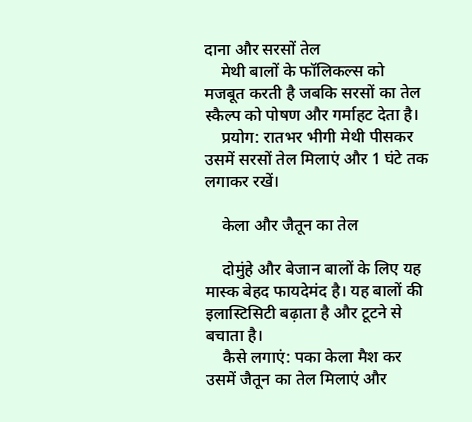दाना और सरसों तेल
    मेथी बालों के फॉलिकल्स को मजबूत करती है जबकि सरसों का तेल स्कैल्प को पोषण और गर्माहट देता है।
    प्रयोग: रातभर भीगी मेथी पीसकर उसमें सरसों तेल मिलाएं और 1 घंटे तक लगाकर रखें।

    केला और जैतून का तेल

    दोमुंहे और बेजान बालों के लिए यह मास्क बेहद फायदेमंद है। यह बालों की इलास्टिसिटी बढ़ाता है और टूटने से बचाता है।
    कैसे लगाएं: पका केला मैश कर उसमें जैतून का तेल मिलाएं और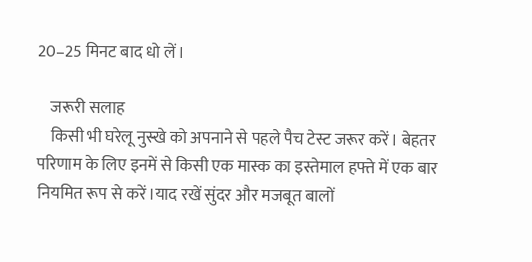20–25 मिनट बाद धो लें।

    जरूरी सलाह
    किसी भी घरेलू नुस्खे को अपनाने से पहले पैच टेस्ट जरूर करें। बेहतर परिणाम के लिए इनमें से किसी एक मास्क का इस्तेमाल हफ्ते में एक बार नियमित रूप से करें।याद रखें सुंदर और मजबूत बालों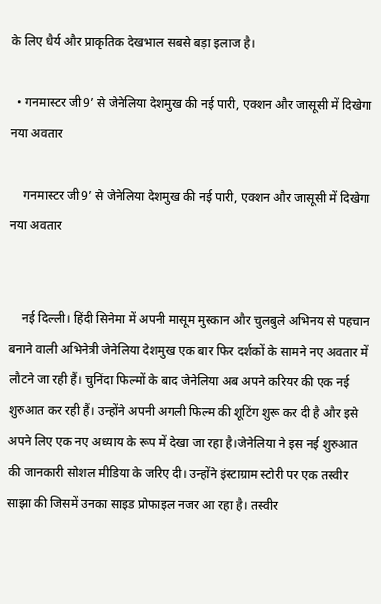के लिए धैर्य और प्राकृतिक देखभाल सबसे बड़ा इलाज है।

  • गनमास्टर जी9’ से जेनेलिया देशमुख की नई पारी, एक्शन और जासूसी में दिखेगा नया अवतार

    गनमास्टर जी9’ से जेनेलिया देशमुख की नई पारी, एक्शन और जासूसी में दिखेगा नया अवतार


    नई दिल्ली। हिंदी सिनेमा में अपनी मासूम मुस्कान और चुलबुले अभिनय से पहचान बनाने वाली अभिनेत्री जेनेलिया देशमुख एक बार फिर दर्शकों के सामने नए अवतार में लौटने जा रही हैं। चुनिंदा फिल्मों के बाद जेनेलिया अब अपने करियर की एक नई शुरुआत कर रही हैं। उन्होंने अपनी अगली फिल्म की शूटिंग शुरू कर दी है और इसे अपने लिए एक नए अध्याय के रूप में देखा जा रहा है।जेनेलिया ने इस नई शुरुआत की जानकारी सोशल मीडिया के जरिए दी। उन्होंने इंस्टाग्राम स्टोरी पर एक तस्वीर साझा की जिसमें उनका साइड प्रोफाइल नजर आ रहा है। तस्वीर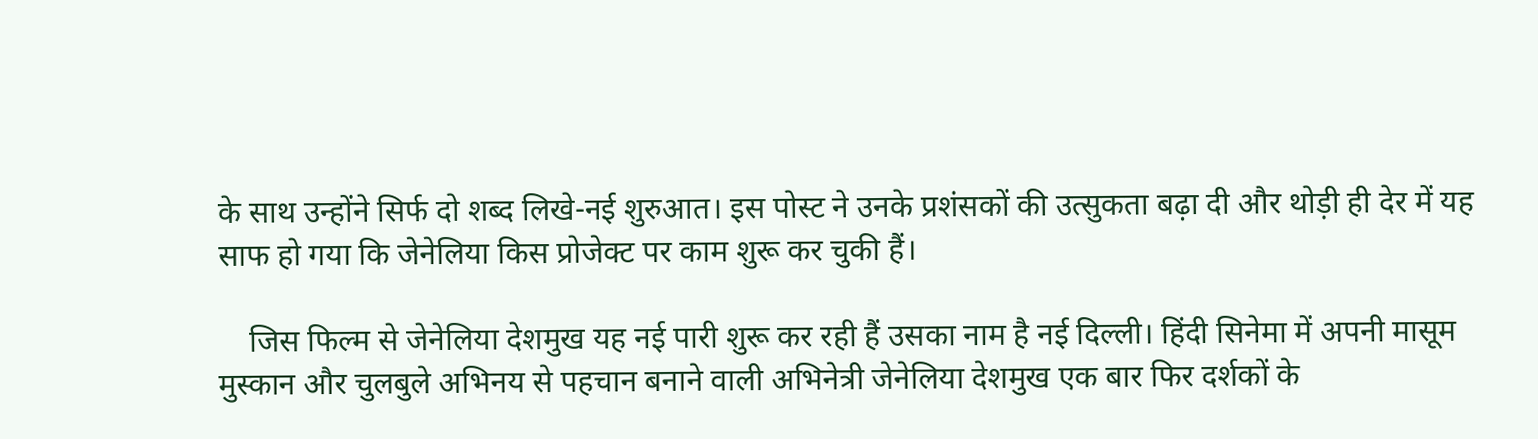के साथ उन्होंने सिर्फ दो शब्द लिखे-नई शुरुआत। इस पोस्ट ने उनके प्रशंसकों की उत्सुकता बढ़ा दी और थोड़ी ही देर में यह साफ हो गया कि जेनेलिया किस प्रोजेक्ट पर काम शुरू कर चुकी हैं।

    जिस फिल्म से जेनेलिया देशमुख यह नई पारी शुरू कर रही हैं उसका नाम है नई दिल्ली। हिंदी सिनेमा में अपनी मासूम मुस्कान और चुलबुले अभिनय से पहचान बनाने वाली अभिनेत्री जेनेलिया देशमुख एक बार फिर दर्शकों के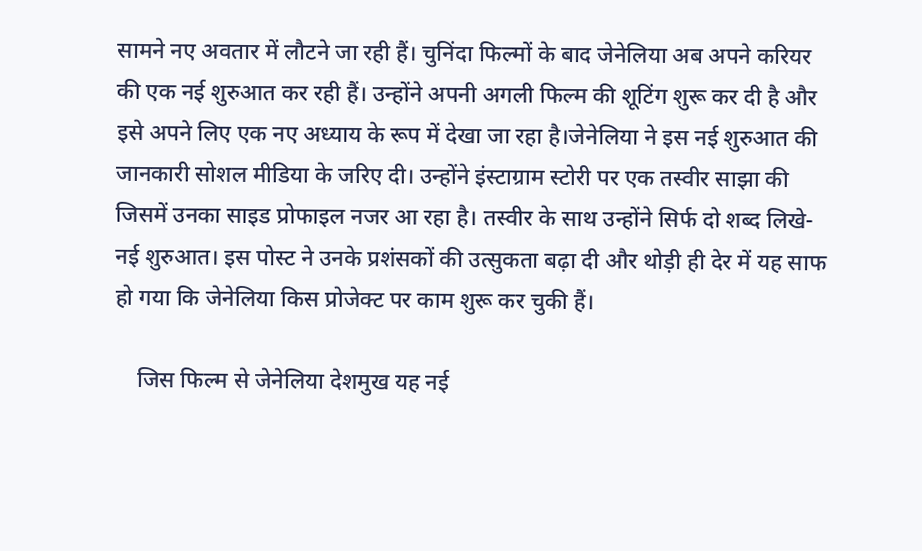सामने नए अवतार में लौटने जा रही हैं। चुनिंदा फिल्मों के बाद जेनेलिया अब अपने करियर की एक नई शुरुआत कर रही हैं। उन्होंने अपनी अगली फिल्म की शूटिंग शुरू कर दी है और इसे अपने लिए एक नए अध्याय के रूप में देखा जा रहा है।जेनेलिया ने इस नई शुरुआत की जानकारी सोशल मीडिया के जरिए दी। उन्होंने इंस्टाग्राम स्टोरी पर एक तस्वीर साझा की जिसमें उनका साइड प्रोफाइल नजर आ रहा है। तस्वीर के साथ उन्होंने सिर्फ दो शब्द लिखे-नई शुरुआत। इस पोस्ट ने उनके प्रशंसकों की उत्सुकता बढ़ा दी और थोड़ी ही देर में यह साफ हो गया कि जेनेलिया किस प्रोजेक्ट पर काम शुरू कर चुकी हैं।

    जिस फिल्म से जेनेलिया देशमुख यह नई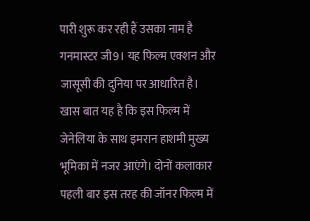पारी शुरू कर रही हैं उसका नाम है गनमास्टर जी9। यह फिल्म एक्शन और जासूसी की दुनिया पर आधारित है। खास बात यह है कि इस फिल्म में जेनेलिया के साथ इमरान हाशमी मुख्य भूमिका में नजर आएंगे। दोनों कलाकार पहली बार इस तरह की जॉनर फिल्म में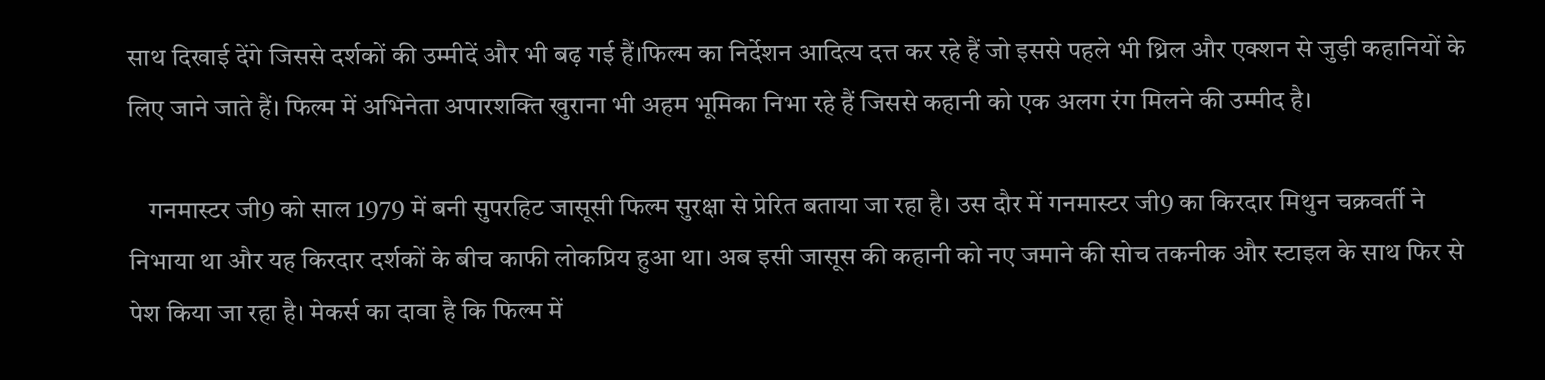साथ दिखाई देंगे जिससे दर्शकों की उम्मीदें और भी बढ़ गई हैं।फिल्म का निर्देशन आदित्य दत्त कर रहे हैं जो इससे पहले भी थ्रिल और एक्शन से जुड़ी कहानियों के लिए जाने जाते हैं। फिल्म में अभिनेता अपारशक्ति खुराना भी अहम भूमिका निभा रहे हैं जिससे कहानी को एक अलग रंग मिलने की उम्मीद है।

    गनमास्टर जी9 को साल 1979 में बनी सुपरहिट जासूसी फिल्म सुरक्षा से प्रेरित बताया जा रहा है। उस दौर में गनमास्टर जी9 का किरदार मिथुन चक्रवर्ती ने निभाया था और यह किरदार दर्शकों के बीच काफी लोकप्रिय हुआ था। अब इसी जासूस की कहानी को नए जमाने की सोच तकनीक और स्टाइल के साथ फिर से पेश किया जा रहा है। मेकर्स का दावा है कि फिल्म में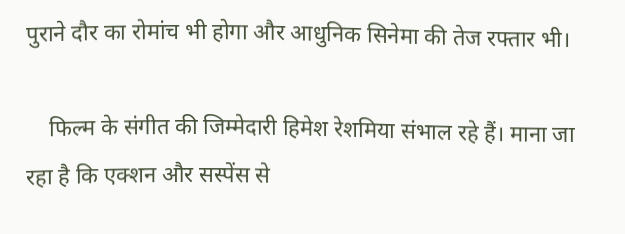पुराने दौर का रोमांच भी होगा और आधुनिक सिनेमा की तेज रफ्तार भी।

    फिल्म के संगीत की जिम्मेदारी हिमेश रेशमिया संभाल रहे हैं। माना जा रहा है कि एक्शन और सस्पेंस से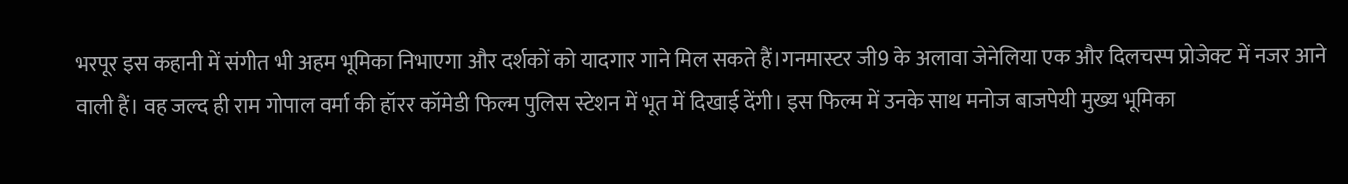भरपूर इस कहानी में संगीत भी अहम भूमिका निभाएगा और दर्शकों को यादगार गाने मिल सकते हैं।गनमास्टर जी9 के अलावा जेनेलिया एक और दिलचस्प प्रोजेक्ट में नजर आने वाली हैं। वह जल्द ही राम गोपाल वर्मा की हॉरर कॉमेडी फिल्म पुलिस स्टेशन में भूत में दिखाई देंगी। इस फिल्म में उनके साथ मनोज बाजपेयी मुख्य भूमिका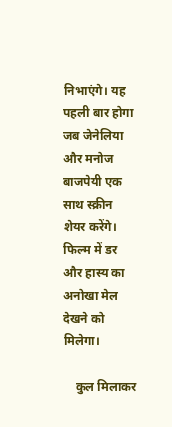निभाएंगे। यह पहली बार होगा जब जेनेलिया और मनोज बाजपेयी एक साथ स्क्रीन शेयर करेंगे। फिल्म में डर और हास्य का अनोखा मेल देखने को मिलेगा।

    कुल मिलाकर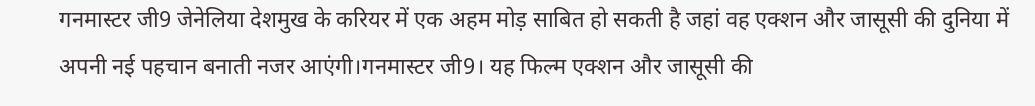गनमास्टर जी9 जेनेलिया देशमुख के करियर में एक अहम मोड़ साबित हो सकती है जहां वह एक्शन और जासूसी की दुनिया में अपनी नई पहचान बनाती नजर आएंगी।गनमास्टर जी9। यह फिल्म एक्शन और जासूसी की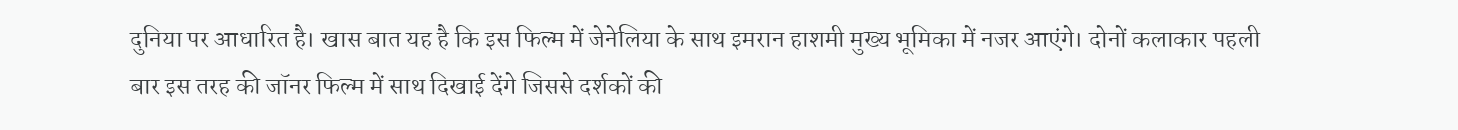दुनिया पर आधारित है। खास बात यह है कि इस फिल्म में जेनेलिया के साथ इमरान हाशमी मुख्य भूमिका में नजर आएंगे। दोनों कलाकार पहली बार इस तरह की जॉनर फिल्म में साथ दिखाई देंगे जिससे दर्शकों की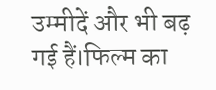उम्मीदें और भी बढ़ गई हैं।फिल्म का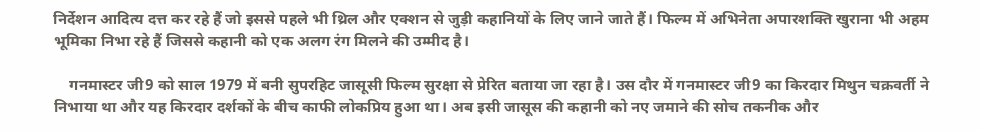निर्देशन आदित्य दत्त कर रहे हैं जो इससे पहले भी थ्रिल और एक्शन से जुड़ी कहानियों के लिए जाने जाते हैं। फिल्म में अभिनेता अपारशक्ति खुराना भी अहम भूमिका निभा रहे हैं जिससे कहानी को एक अलग रंग मिलने की उम्मीद है।

    गनमास्टर जी9 को साल 1979 में बनी सुपरहिट जासूसी फिल्म सुरक्षा से प्रेरित बताया जा रहा है। उस दौर में गनमास्टर जी9 का किरदार मिथुन चक्रवर्ती ने निभाया था और यह किरदार दर्शकों के बीच काफी लोकप्रिय हुआ था। अब इसी जासूस की कहानी को नए जमाने की सोच तकनीक और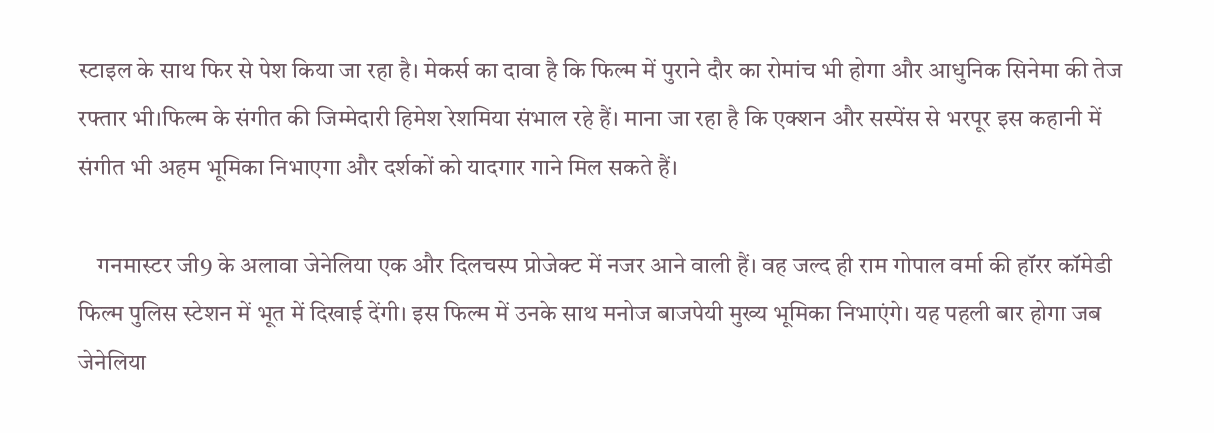स्टाइल के साथ फिर से पेश किया जा रहा है। मेकर्स का दावा है कि फिल्म में पुराने दौर का रोमांच भी होगा और आधुनिक सिनेमा की तेज रफ्तार भी।फिल्म के संगीत की जिम्मेदारी हिमेश रेशमिया संभाल रहे हैं। माना जा रहा है कि एक्शन और सस्पेंस से भरपूर इस कहानी में संगीत भी अहम भूमिका निभाएगा और दर्शकों को यादगार गाने मिल सकते हैं।

    गनमास्टर जी9 के अलावा जेनेलिया एक और दिलचस्प प्रोजेक्ट में नजर आने वाली हैं। वह जल्द ही राम गोपाल वर्मा की हॉरर कॉमेडी फिल्म पुलिस स्टेशन में भूत में दिखाई देंगी। इस फिल्म में उनके साथ मनोज बाजपेयी मुख्य भूमिका निभाएंगे। यह पहली बार होगा जब जेनेलिया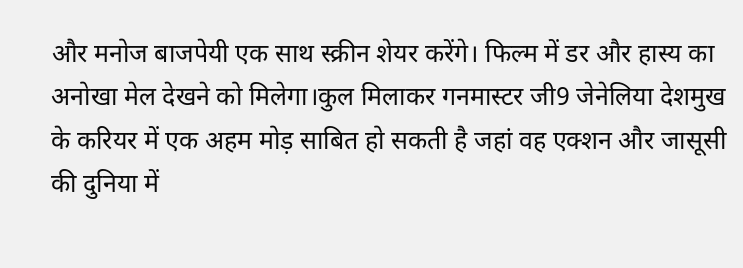और मनोज बाजपेयी एक साथ स्क्रीन शेयर करेंगे। फिल्म में डर और हास्य का अनोखा मेल देखने को मिलेगा।कुल मिलाकर गनमास्टर जी9 जेनेलिया देशमुख के करियर में एक अहम मोड़ साबित हो सकती है जहां वह एक्शन और जासूसी की दुनिया में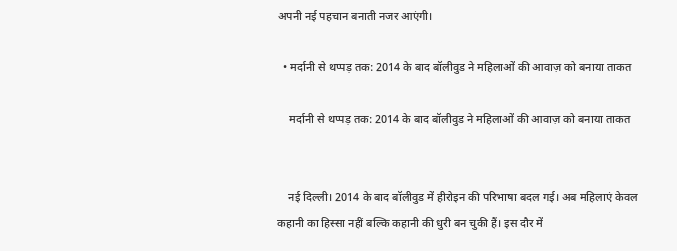अपनी नई पहचान बनाती नजर आएंगी।

  • मर्दानी से थप्पड़ तक: 2014 के बाद बॉलीवुड ने महिलाओं की आवाज़ को बनाया ताकत

    मर्दानी से थप्पड़ तक: 2014 के बाद बॉलीवुड ने महिलाओं की आवाज़ को बनाया ताकत


    नई दिल्ली। 2014 के बाद बॉलीवुड में हीरोइन की परिभाषा बदल गई। अब महिलाएं केवल कहानी का हिस्सा नहीं बल्कि कहानी की धुरी बन चुकी हैं। इस दौर में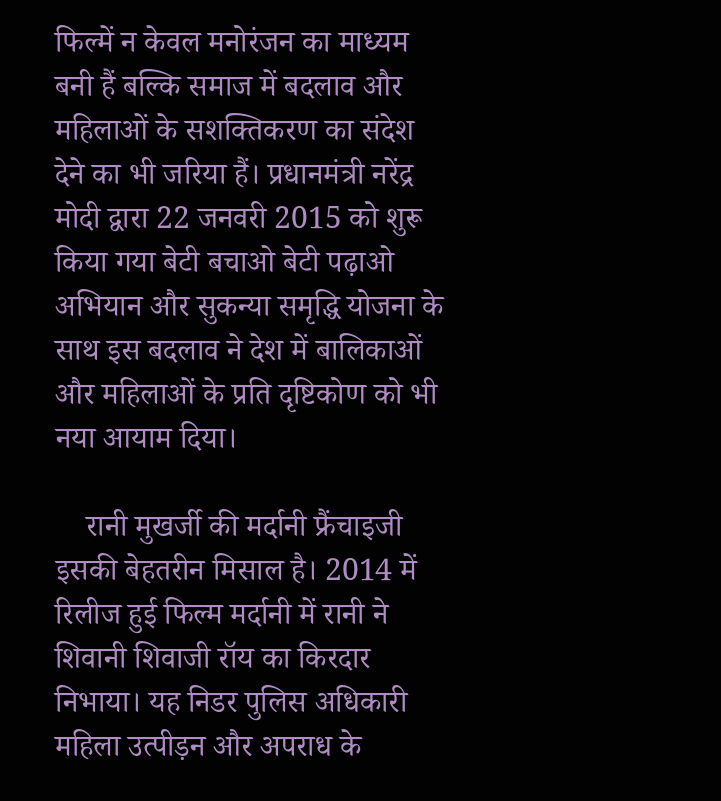फिल्में न केवल मनोरंजन का माध्यम बनी हैं बल्कि समाज में बदलाव और महिलाओं के सशक्तिकरण का संदेश देने का भी जरिया हैं। प्रधानमंत्री नरेंद्र मोदी द्वारा 22 जनवरी 2015 को शुरू किया गया बेटी बचाओ बेटी पढ़ाओ अभियान और सुकन्या समृद्धि योजना के साथ इस बदलाव ने देश में बालिकाओं और महिलाओं के प्रति दृष्टिकोण को भी नया आयाम दिया।

    रानी मुखर्जी की मर्दानी फ्रैंचाइजी इसकी बेहतरीन मिसाल है। 2014 में रिलीज हुई फिल्म मर्दानी में रानी ने शिवानी शिवाजी रॉय का किरदार निभाया। यह निडर पुलिस अधिकारी महिला उत्पीड़न और अपराध के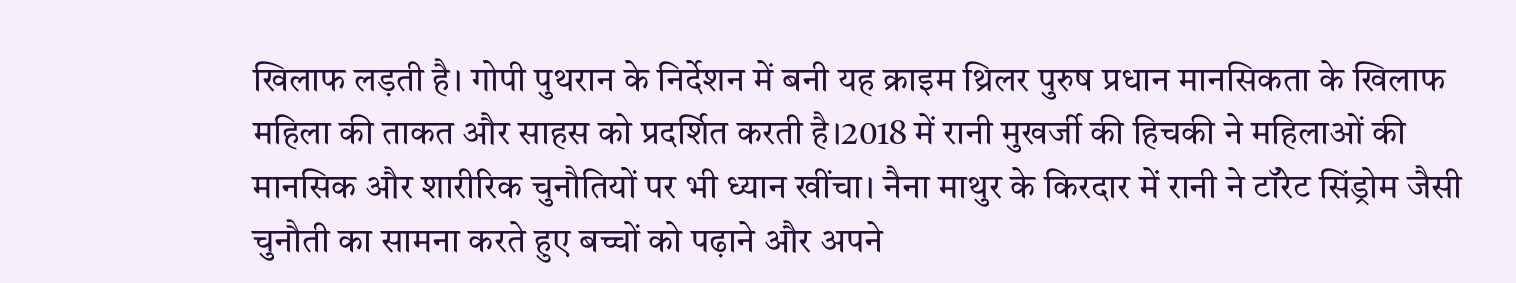खिलाफ लड़ती है। गोपी पुथरान के निर्देशन में बनी यह क्राइम थ्रिलर पुरुष प्रधान मानसिकता के खिलाफ महिला की ताकत और साहस को प्रदर्शित करती है।2018 में रानी मुखर्जी की हिचकी ने महिलाओं की मानसिक और शारीरिक चुनौतियों पर भी ध्यान खींचा। नैना माथुर के किरदार में रानी ने टॉरेट सिंड्रोम जैसी चुनौती का सामना करते हुए बच्चों को पढ़ाने और अपने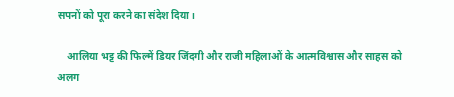सपनों को पूरा करने का संदेश दिया।

    आलिया भट्ट की फिल्में डियर जिंदगी और राजी महिलाओं के आत्मविश्वास और साहस को अलग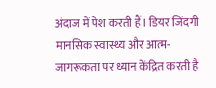अंदाज में पेश करती हैं। डियर जिंदगी मानसिक स्वास्थ्य और आत्म-जागरूकता पर ध्यान केंद्रित करती है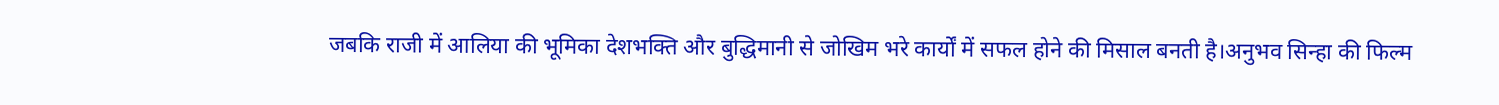जबकि राजी में आलिया की भूमिका देशभक्ति और बुद्धिमानी से जोखिम भरे कार्यों में सफल होने की मिसाल बनती है।अनुभव सिन्हा की फिल्म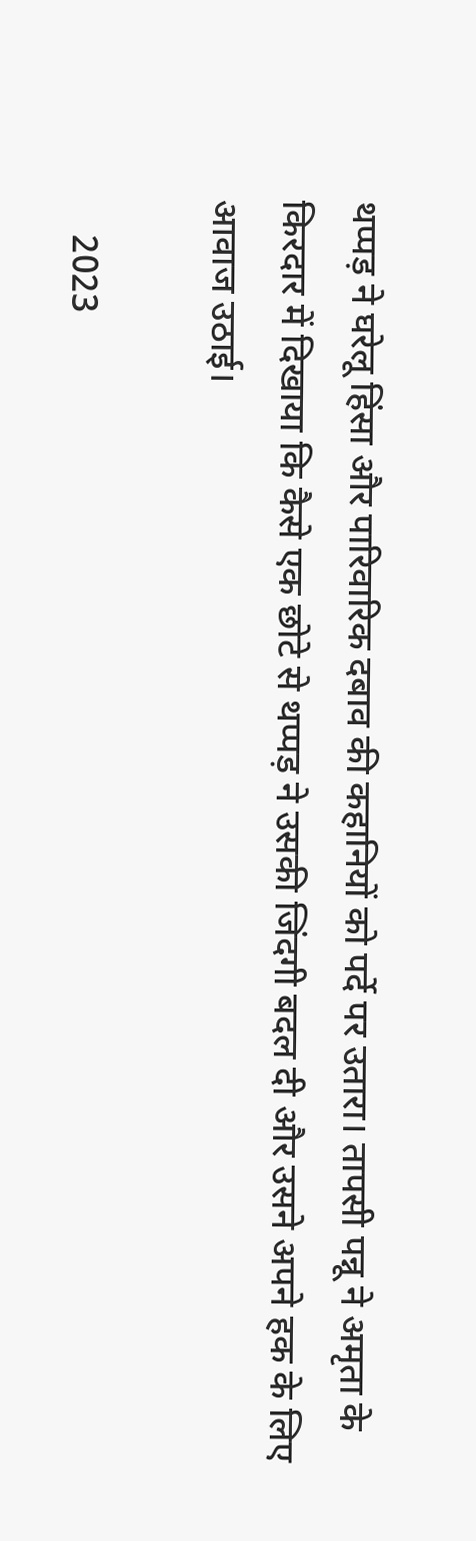थप्पड़ ने घरेलू हिंसा और पारिवारिक दबाव की कहानियों को पर्दे पर उतारा। तापसी पन्नू ने अमृता के किरदार में दिखाया कि कैसे एक छोटे से थप्पड़ ने उसकी जिंदगी बदल दी और उसने अपने हक के लिए आवाज उठाई।

    2023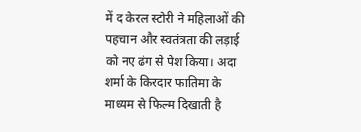में द केरल स्टोरी ने महिलाओं की पहचान और स्वतंत्रता की लड़ाई को नए ढंग से पेश किया। अदा शर्मा के किरदार फातिमा के माध्यम से फिल्म दिखाती है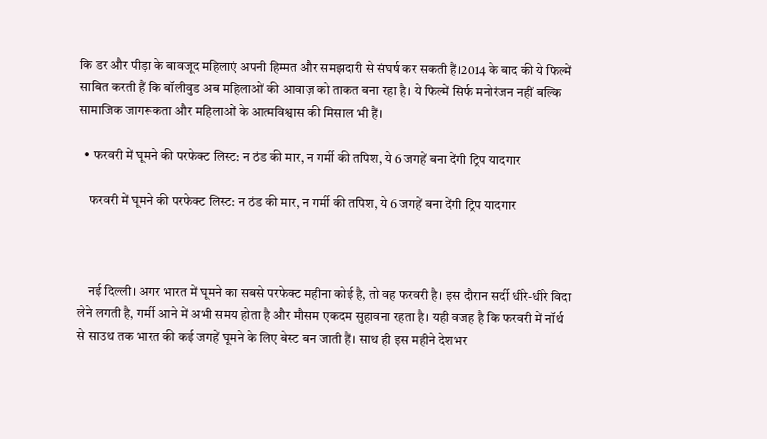कि डर और पीड़ा के बावजूद महिलाएं अपनी हिम्मत और समझदारी से संघर्ष कर सकती हैं।2014 के बाद की ये फिल्में साबित करती हैं कि बॉलीवुड अब महिलाओं की आवाज़ को ताकत बना रहा है। ये फिल्में सिर्फ मनोरंजन नहीं बल्कि सामाजिक जागरूकता और महिलाओं के आत्मविश्वास की मिसाल भी हैं।

  • फरवरी में घूमने की परफेक्ट लिस्ट: न ठंड की मार, न गर्मी की तपिश, ये 6 जगहें बना देंगी ट्रिप यादगार

    फरवरी में घूमने की परफेक्ट लिस्ट: न ठंड की मार, न गर्मी की तपिश, ये 6 जगहें बना देंगी ट्रिप यादगार



    नई दिल्ली। अगर भारत में घूमने का सबसे परफेक्ट महीना कोई है, तो वह फरवरी है। इस दौरान सर्दी धीरे-धीरे विदा लेने लगती है, गर्मी आने में अभी समय होता है और मौसम एकदम सुहावना रहता है। यही वजह है कि फरवरी में नॉर्थ से साउथ तक भारत की कई जगहें घूमने के लिए बेस्ट बन जाती हैं। साथ ही इस महीने देशभर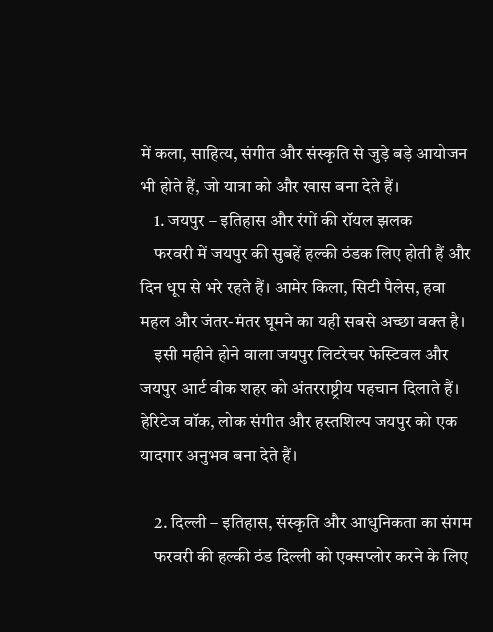में कला, साहित्य, संगीत और संस्कृति से जुड़े बड़े आयोजन भी होते हैं, जो यात्रा को और खास बना देते हैं।
    1. जयपुर – इतिहास और रंगों की रॉयल झलक
    फरवरी में जयपुर की सुबहें हल्की ठंडक लिए होती हैं और दिन धूप से भरे रहते हैं। आमेर किला, सिटी पैलेस, हवा महल और जंतर-मंतर घूमने का यही सबसे अच्छा वक्त है।
    इसी महीने होने वाला जयपुर लिटरेचर फेस्टिवल और जयपुर आर्ट वीक शहर को अंतरराष्ट्रीय पहचान दिलाते हैं। हेरिटेज वॉक, लोक संगीत और हस्तशिल्प जयपुर को एक यादगार अनुभव बना देते हैं।

    2. दिल्ली – इतिहास, संस्कृति और आधुनिकता का संगम
    फरवरी की हल्की ठंड दिल्ली को एक्सप्लोर करने के लिए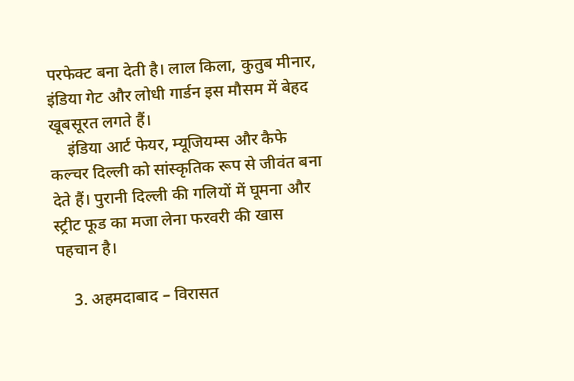परफेक्ट बना देती है। लाल किला, कुतुब मीनार, इंडिया गेट और लोधी गार्डन इस मौसम में बेहद खूबसूरत लगते हैं।
    इंडिया आर्ट फेयर, म्यूजियम्स और कैफे कल्चर दिल्ली को सांस्कृतिक रूप से जीवंत बना देते हैं। पुरानी दिल्ली की गलियों में घूमना और स्ट्रीट फूड का मजा लेना फरवरी की खास पहचान है।

    3. अहमदाबाद – विरासत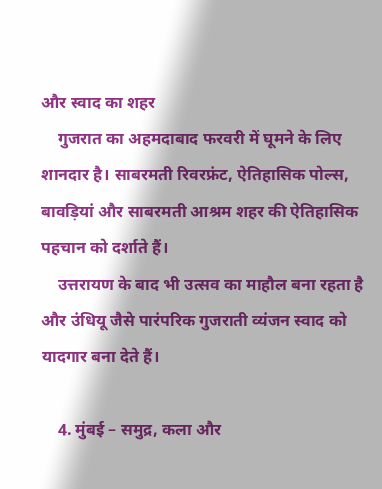और स्वाद का शहर
    गुजरात का अहमदाबाद फरवरी में घूमने के लिए शानदार है। साबरमती रिवरफ्रंट, ऐतिहासिक पोल्स, बावड़ियां और साबरमती आश्रम शहर की ऐतिहासिक पहचान को दर्शाते हैं।
    उत्तरायण के बाद भी उत्सव का माहौल बना रहता है और उंधियू जैसे पारंपरिक गुजराती व्यंजन स्वाद को यादगार बना देते हैं।

    4. मुंबई – समुद्र, कला और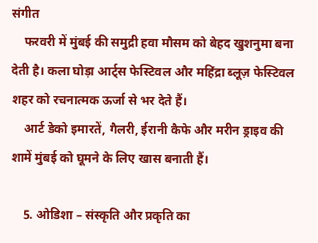संगीत
    फरवरी में मुंबई की समुद्री हवा मौसम को बेहद खुशनुमा बना देती है। कला घोड़ा आर्ट्स फेस्टिवल और महिंद्रा ब्लूज़ फेस्टिवल शहर को रचनात्मक ऊर्जा से भर देते हैं।
    आर्ट डेको इमारतें, गैलरी, ईरानी कैफे और मरीन ड्राइव की शामें मुंबई को घूमने के लिए खास बनाती हैं।

    5. ओडिशा – संस्कृति और प्रकृति का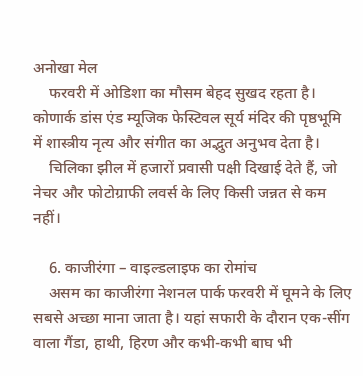अनोखा मेल
    फरवरी में ओडिशा का मौसम बेहद सुखद रहता है। कोणार्क डांस एंड म्यूजिक फेस्टिवल सूर्य मंदिर की पृष्ठभूमि में शास्त्रीय नृत्य और संगीत का अद्भुत अनुभव देता है।
    चिलिका झील में हजारों प्रवासी पक्षी दिखाई देते हैं, जो नेचर और फोटोग्राफी लवर्स के लिए किसी जन्नत से कम नहीं।

    6. काजीरंगा – वाइल्डलाइफ का रोमांच
    असम का काजीरंगा नेशनल पार्क फरवरी में घूमने के लिए सबसे अच्छा माना जाता है। यहां सफारी के दौरान एक-सींग वाला गैंडा, हाथी, हिरण और कभी-कभी बाघ भी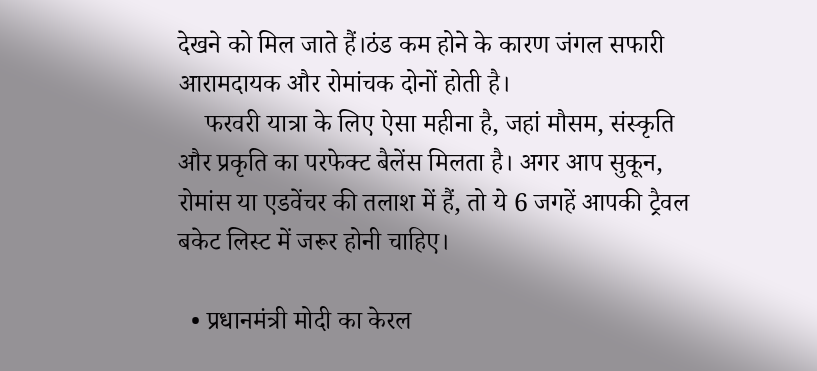देखने को मिल जाते हैं।ठंड कम होने के कारण जंगल सफारी आरामदायक और रोमांचक दोनों होती है।
    फरवरी यात्रा के लिए ऐसा महीना है, जहां मौसम, संस्कृति और प्रकृति का परफेक्ट बैलेंस मिलता है। अगर आप सुकून, रोमांस या एडवेंचर की तलाश में हैं, तो ये 6 जगहें आपकी ट्रैवल बकेट लिस्ट में जरूर होनी चाहिए।

  • प्रधानमंत्री मोदी का केरल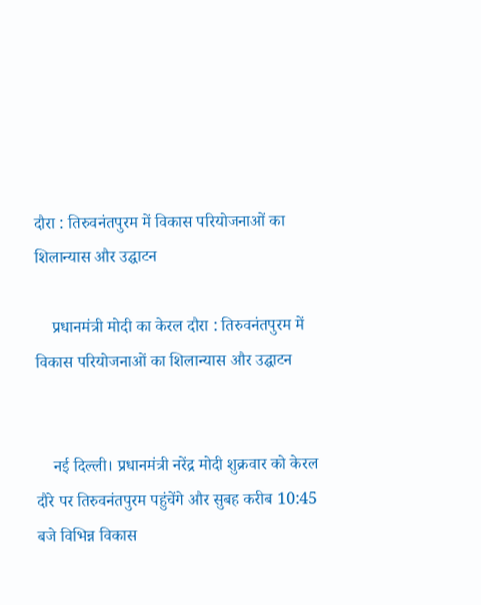दौरा : तिरुवनंतपुरम में विकास परियोजनाओं का शिलान्यास और उद्घाटन

    प्रधानमंत्री मोदी का केरल दौरा : तिरुवनंतपुरम में विकास परियोजनाओं का शिलान्यास और उद्घाटन


    नई दिल्ली। प्रधानमंत्री नरेंद्र मोदी शुक्रवार को केरल दौरे पर तिरुवनंतपुरम पहुंचेंगे और सुबह करीब 10:45 बजे विभिन्न विकास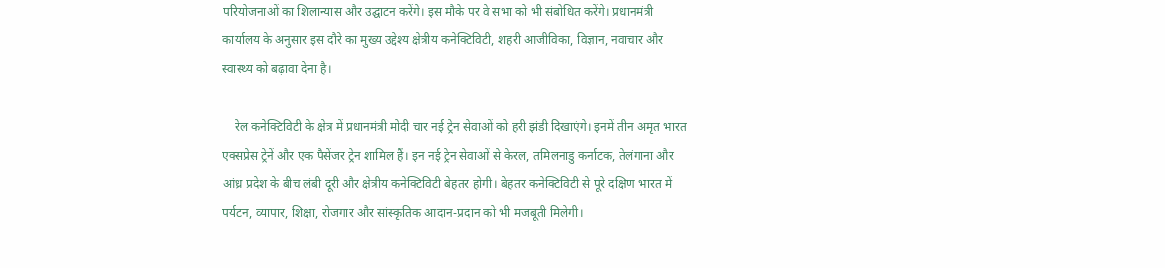परियोजनाओं का शिलान्यास और उद्घाटन करेंगे। इस मौके पर वे सभा को भी संबोधित करेंगे। प्रधानमंत्री कार्यालय के अनुसार इस दौरे का मुख्य उद्देश्य क्षेत्रीय कनेक्टिविटी, शहरी आजीविका, विज्ञान, नवाचार और स्वास्थ्य को बढ़ावा देना है।

    रेल कनेक्टिविटी के क्षेत्र में प्रधानमंत्री मोदी चार नई ट्रेन सेवाओं को हरी झंडी दिखाएंगे। इनमें तीन अमृत भारत एक्सप्रेस ट्रेनें और एक पैसेंजर ट्रेन शामिल हैं। इन नई ट्रेन सेवाओं से केरल, तमिलनाडु कर्नाटक, तेलंगाना और आंध्र प्रदेश के बीच लंबी दूरी और क्षेत्रीय कनेक्टिविटी बेहतर होगी। बेहतर कनेक्टिविटी से पूरे दक्षिण भारत में पर्यटन, व्यापार, शिक्षा, रोजगार और सांस्कृतिक आदान-प्रदान को भी मजबूती मिलेगी।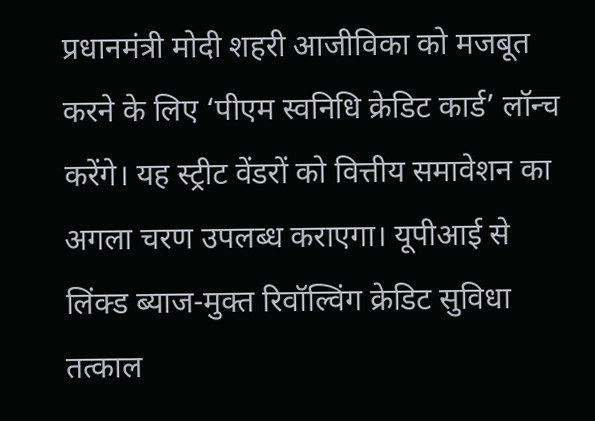प्रधानमंत्री मोदी शहरी आजीविका को मजबूत करने के लिए ‘पीएम स्वनिधि क्रेडिट कार्ड’ लॉन्च करेंगे। यह स्ट्रीट वेंडरों को वित्तीय समावेशन का अगला चरण उपलब्ध कराएगा। यूपीआई से लिंक्ड ब्याज-मुक्त रिवॉल्विंग क्रेडिट सुविधा तत्काल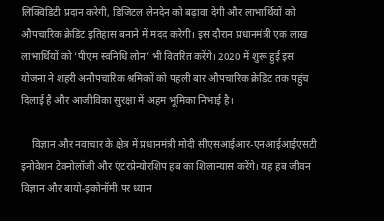लिक्विडिटी प्रदान करेगी, डिजिटल लेनदेन को बढ़ावा देगी और लाभार्थियों को औपचारिक क्रेडिट इतिहास बनाने में मदद करेगी। इस दौरान प्रधानमंत्री एक लाख लाभार्थियों को ‘पीएम स्वनिधि लोन’ भी वितरित करेंगे। 2020 में शुरू हुई इस योजना ने शहरी अनौपचारिक श्रमिकों को पहली बार औपचारिक क्रेडिट तक पहुंच दिलाई है और आजीविका सुरक्षा में अहम भूमिका निभाई है।

    विज्ञान और नवाचार के क्षेत्र में प्रधानमंत्री मोदी सीएसआईआर-एनआईआईएसटी इनोवेशन टेक्नोलॉजी और एंटरप्रेन्योरशिप हब का शिलान्यास करेंगे। यह हब जीवन विज्ञान और बायो-इकोनॉमी पर ध्यान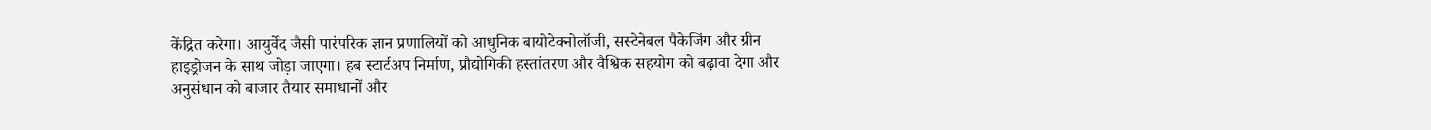केंद्रित करेगा। आयुर्वेद जैसी पारंपरिक ज्ञान प्रणालियों को आधुनिक बायोटेक्नोलॉजी, सस्टेनेबल पैकेजिंग और ग्रीन हाइड्रोजन के साथ जोड़ा जाएगा। हब स्टार्टअप निर्माण, प्रौद्योगिकी हस्तांतरण और वैश्विक सहयोग को बढ़ावा देगा और अनुसंधान को बाजार तैयार समाधानों और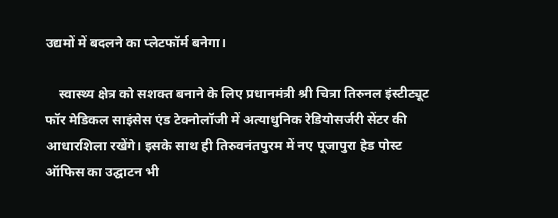उद्यमों में बदलने का प्लेटफॉर्म बनेगा।

    स्वास्थ्य क्षेत्र को सशक्त बनाने के लिए प्रधानमंत्री श्री चित्रा तिरुनल इंस्टीट्यूट फॉर मेडिकल साइंसेस एंड टेक्नोलॉजी में अत्याधुनिक रेडियोसर्जरी सेंटर की आधारशिला रखेंगे। इसके साथ ही तिरुवनंतपुरम में नए पूजापुरा हेड पोस्ट ऑफिस का उद्घाटन भी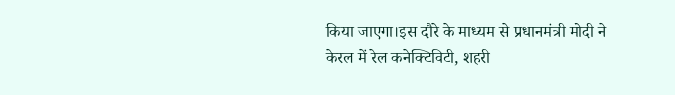किया जाएगा।इस दौरे के माध्यम से प्रधानमंत्री मोदी ने केरल में रेल कनेक्टिविटी, शहरी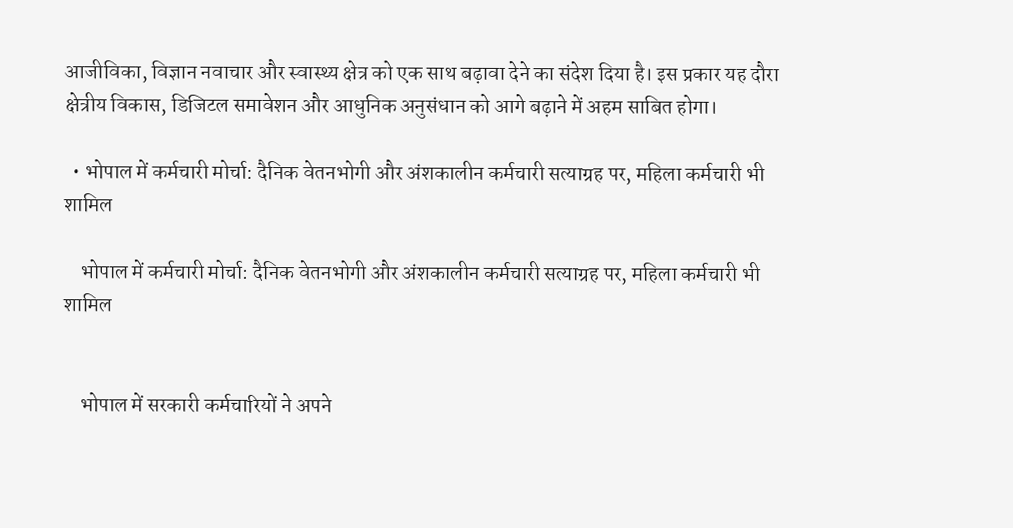आजीविका, विज्ञान नवाचार और स्वास्थ्य क्षेत्र को एक साथ बढ़ावा देने का संदेश दिया है। इस प्रकार यह दौरा क्षेत्रीय विकास, डिजिटल समावेशन और आधुनिक अनुसंधान को आगे बढ़ाने में अहम साबित होगा।

  • भोपाल में कर्मचारी मोर्चा: दैनिक वेतनभोगी और अंशकालीन कर्मचारी सत्याग्रह पर, महिला कर्मचारी भी शामिल

    भोपाल में कर्मचारी मोर्चा: दैनिक वेतनभोगी और अंशकालीन कर्मचारी सत्याग्रह पर, महिला कर्मचारी भी शामिल


    भोपाल में सरकारी कर्मचारियों ने अपने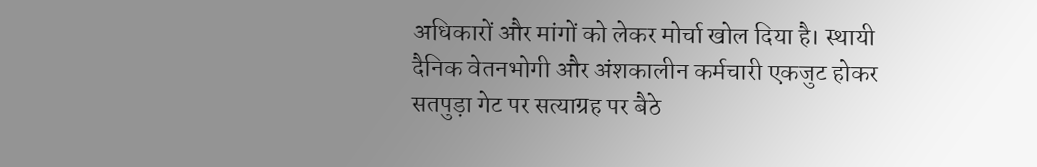अधिकारों और मांगों को लेकर मोर्चा खोल दिया है। स्थायी दैनिक वेतनभोगी और अंशकालीन कर्मचारी एकजुट होकर सतपुड़ा गेट पर सत्याग्रह पर बैठे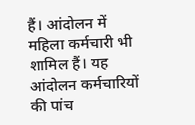हैं। आंदोलन में महिला कर्मचारी भी शामिल हैं। यह आंदोलन कर्मचारियों की पांच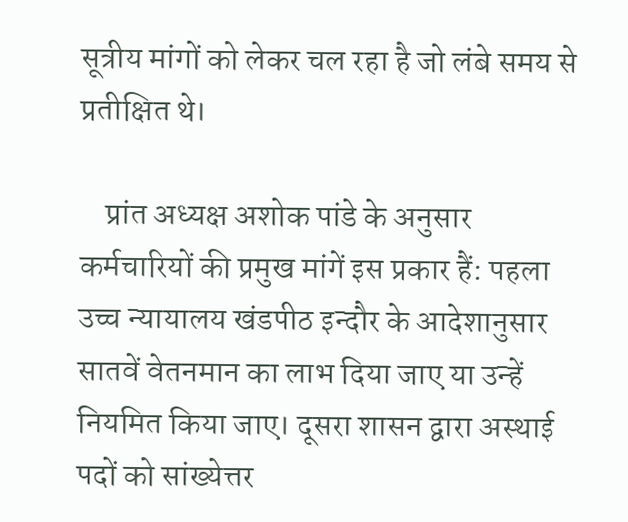सूत्रीय मांगों को लेकर चल रहा है जो लंबे समय से प्रतीक्षित थे।

    प्रांत अध्यक्ष अशोक पांडे के अनुसार कर्मचारियों की प्रमुख मांगें इस प्रकार हैं: पहला उच्च न्यायालय खंडपीठ इन्दौर के आदेशानुसार सातवें वेतनमान का लाभ दिया जाए या उन्हें नियमित किया जाए। दूसरा शासन द्वारा अस्थाई पदों को सांख्येत्तर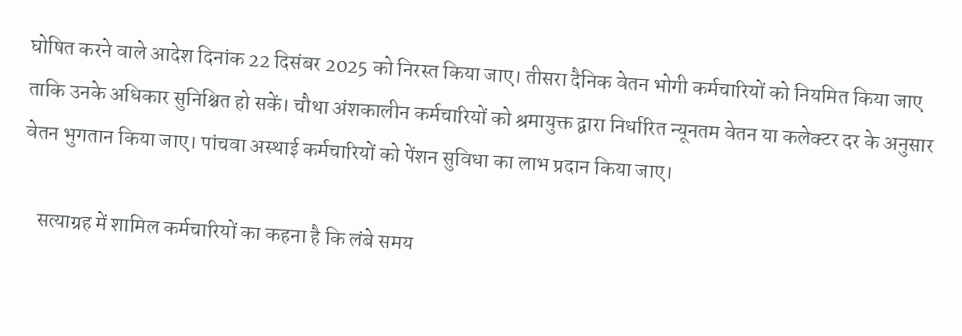घोषित करने वाले आदेश दिनांक 22 दिसंबर 2025 को निरस्त किया जाए। तीसरा दैनिक वेतन भोगी कर्मचारियों को नियमित किया जाए ताकि उनके अधिकार सुनिश्चित हो सकें। चौथा अंशकालीन कर्मचारियों को श्रमायुक्त द्वारा निर्धारित न्यूनतम वेतन या कलेक्टर दर के अनुसार वेतन भुगतान किया जाए। पांचवा अस्थाई कर्मचारियों को पेंशन सुविधा का लाभ प्रदान किया जाए।

    सत्याग्रह में शामिल कर्मचारियों का कहना है कि लंबे समय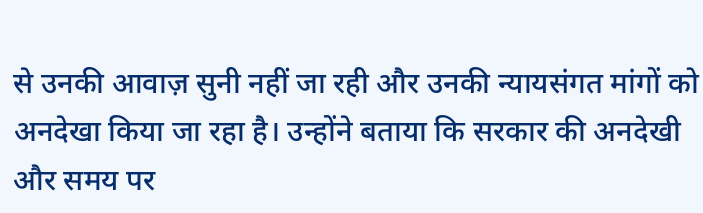से उनकी आवाज़ सुनी नहीं जा रही और उनकी न्यायसंगत मांगों को अनदेखा किया जा रहा है। उन्होंने बताया कि सरकार की अनदेखी और समय पर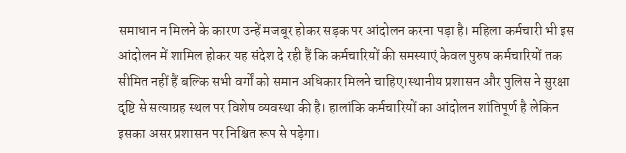समाधान न मिलने के कारण उन्हें मजबूर होकर सड़क पर आंदोलन करना पड़ा है। महिला कर्मचारी भी इस आंदोलन में शामिल होकर यह संदेश दे रही हैं कि कर्मचारियों की समस्याएं केवल पुरुष कर्मचारियों तक सीमित नहीं हैं बल्कि सभी वर्गों को समान अधिकार मिलने चाहिए।स्थानीय प्रशासन और पुलिस ने सुरक्षा दृष्टि से सत्याग्रह स्थल पर विशेष व्यवस्था की है। हालांकि कर्मचारियों का आंदोलन शांतिपूर्ण है लेकिन इसका असर प्रशासन पर निश्चित रूप से पड़ेगा।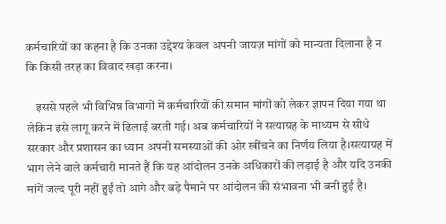कर्मचारियों का कहना है कि उनका उद्देश्य केवल अपनी जायज़ मांगों को मान्यता दिलाना है न कि किसी तरह का विवाद खड़ा करना।

    इससे पहले भी विभिन्न विभागों में कर्मचारियों की समान मांगों को लेकर ज्ञापन दिया गया था लेकिन इसे लागू करने में ढिलाई बरती गई। अब कर्मचारियों ने सत्याग्रह के माध्यम से सीधे सरकार और प्रशासन का ध्यान अपनी समस्याओं की ओर खींचने का निर्णय लिया है।सत्याग्रह में भाग लेने वाले कर्मचारी मानते हैं कि यह आंदोलन उनके अधिकारों की लड़ाई है और यदि उनकी मांगें जल्द पूरी नहीं हुईं तो आगे और बड़े पैमाने पर आंदोलन की संभावना भी बनी हुई है।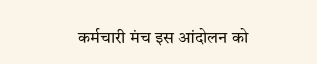कर्मचारी मंच इस आंदोलन को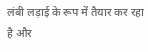लंबी लड़ाई के रूप में तैयार कर रहा है और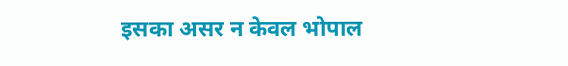इसका असर न केवल भोपाल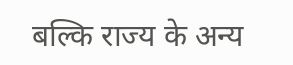बल्कि राज्य के अन्य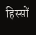हिस्सों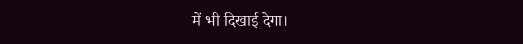में भी दिखाई देगा।